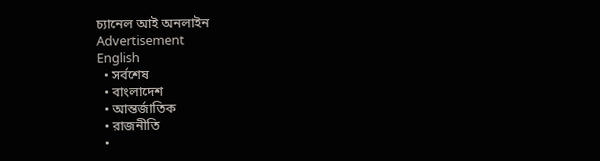চ্যানেল আই অনলাইন
Advertisement
English
  • সর্বশেষ
  • বাংলাদেশ
  • আন্তর্জাতিক
  • রাজনীতি
  •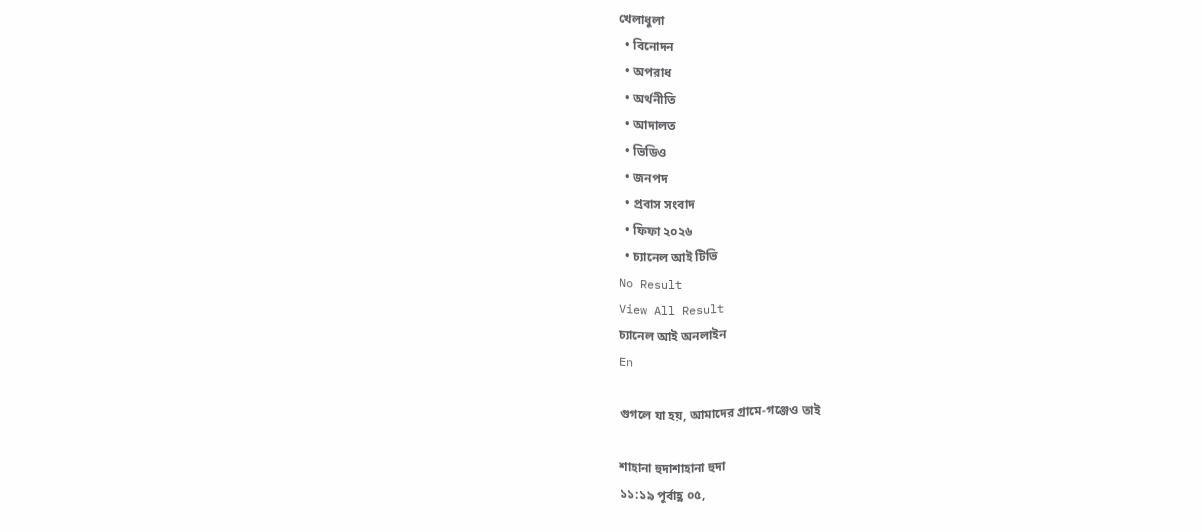খেলাধুলা
  • বিনোদন
  • অপরাধ
  • অর্থনীতি
  • আদালত
  • ভিডিও
  • জনপদ
  • প্রবাস সংবাদ
  • ফিফা ২০২৬
  • চ্যানেল আই টিভি
No Result
View All Result
চ্যানেল আই অনলাইন
En

গুগলে যা হয়, আমাদের গ্রামে-গঞ্জেও তাই

শাহানা হুদাশাহানা হুদা
১১:১৯ পূর্বাহ্ণ ০৫,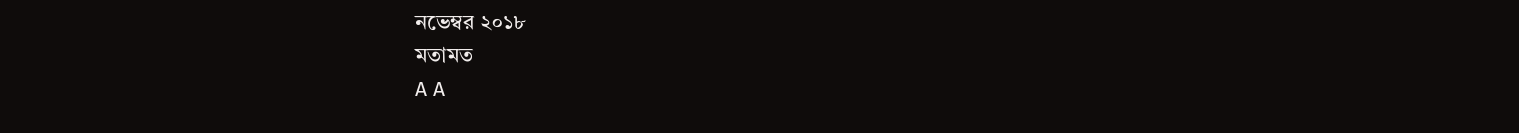নভেম্বর ২০১৮
মতামত
A A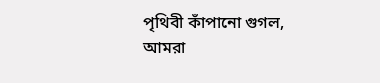পৃথিবী কাঁপানো গুগল, আমরা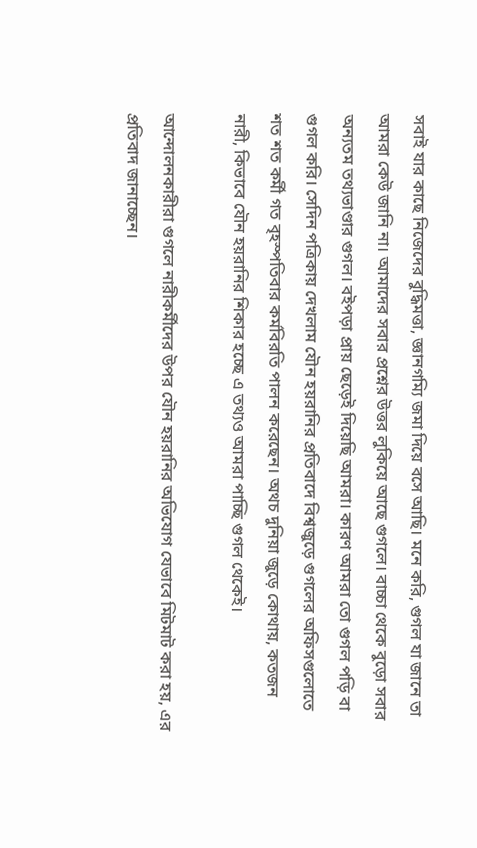সবাই যার কাছে নিজেদের বুদ্ধিমত্তা, জ্ঞানগম্যি জমা দিয়ে বসে আছি। মনে করি, গুগল যা জানে তা আমরা কেউ জানি না। আমাদের সবার প্রশ্নের উত্তর লুকিয়ে আছে গুগলে। বাচ্চা থেকে বুড়ো সবার অন্যতম তথ্যভাণ্ডার গুগল। বইপড়া প্রায় ছেড়েই দিয়েছি আমরা। কারণ আমরা তো গুগল পড়ি বা গুগল করি। সেদিন পত্রিকায় দেখলাম যৌন হয়রানির প্রতিবাদে বিশ্বজুড়ে গুগলের অফিসগুলোতে শত শত কর্মী গত বৃহস্পতিবার কর্মবিরতি পালন করেছেন। অথচ দুনিয়া জুড়ে কোথায়, কতজন নারী, কিভাবে যৌন হয়রানির শিকার হচ্ছে এ তথ্যও আমরা পাচ্ছি গুগল থেকেই।

আন্দোলনকারীরা গুগলে নারীকর্মীদের উপর যৌন হয়রানির অভিযোগ যেভাবে মিটমাট করা হয়, এর প্রতিবাদ জানাচ্ছেন।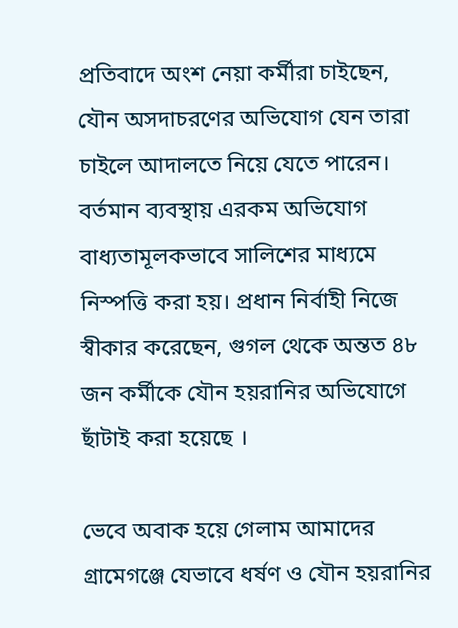প্রতিবাদে অংশ নেয়া কর্মীরা চাইছেন, যৌন অসদাচরণের অভিযোগ যেন তারা চাইলে আদালতে নিয়ে যেতে পারেন। বর্তমান ব্যবস্থায় এরকম অভিযোগ বাধ্যতামূলকভাবে সালিশের মাধ্যমে নিস্পত্তি করা হয়। প্রধান নির্বাহী নিজে স্বীকার করেছেন, গুগল থেকে অন্তত ৪৮ জন কর্মীকে যৌন হয়রানির অভিযোগে ছাঁটাই করা হয়েছে ।

ভেবে অবাক হয়ে গেলাম আমাদের গ্রামেগঞ্জে যেভাবে ধর্ষণ ও যৌন হয়রানির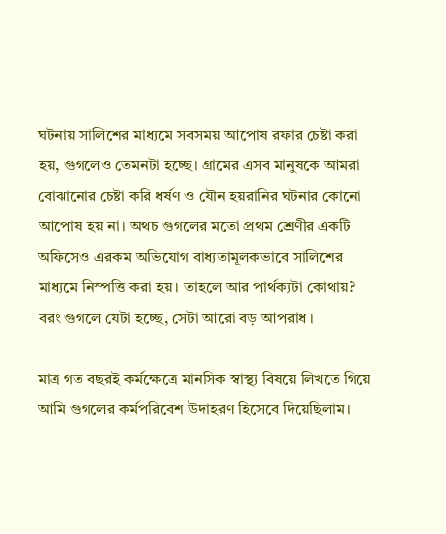ঘটনায় সালিশের মাধ্যমে সবসময় আপোষ রফার চেষ্টা করা হয়, গুগলেও তেমনটা হচ্ছে। গ্রামের এসব মানুষকে আমরা বোঝানোর চেষ্টা করি ধর্ষণ ও যৌন হয়রানির ঘটনার কোনো আপোষ হয় না। অথচ গুগলের মতো প্রথম শ্রেণীর একটি অফিসেও এরকম অভিযোগ বাধ্যতামূলকভাবে সালিশের মাধ্যমে নিস্পত্তি করা হয়। তাহলে আর পার্থক্যটা কোথায়? বরং গুগলে যেটা হচ্ছে, সেটা আরো বড় আপরাধ ।

মাত্র গত বছরই কর্মক্ষেত্রে মানসিক স্বাস্থ্য বিষয়ে লিখতে গিয়ে আমি গুগলের কর্মপরিবেশ উদাহরণ হিসেবে দিয়েছিলাম।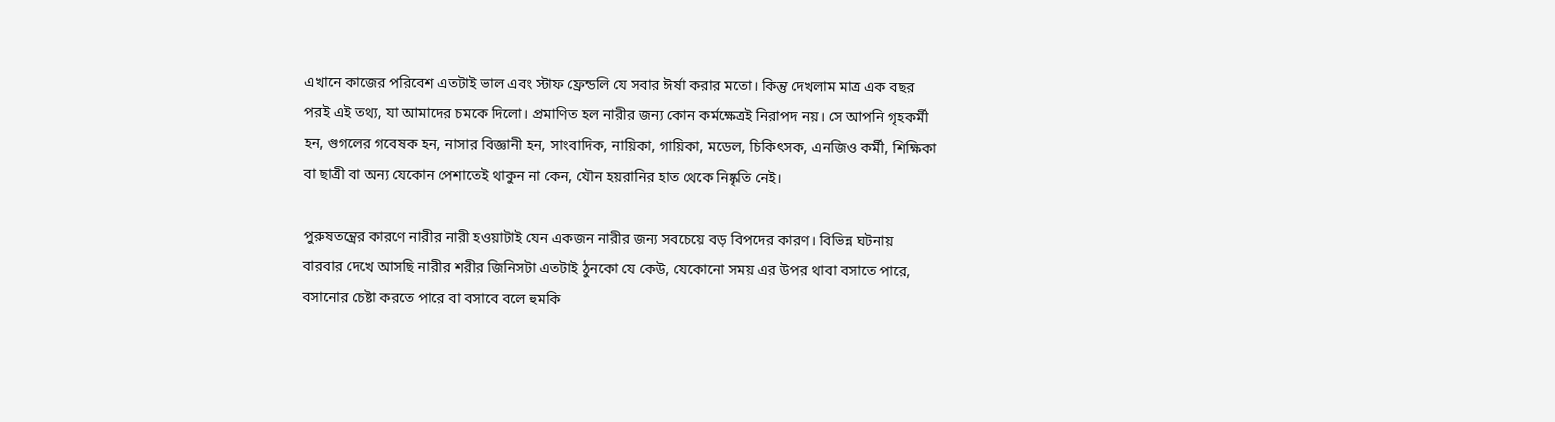এখানে কাজের পরিবেশ এতটাই ভাল এবং স্টাফ ফ্রেন্ডলি যে সবার ঈর্ষা করার মতো। কিন্তু দেখলাম মাত্র এক বছর পরই এই তথ্য, যা আমাদের চমকে দিলো। প্রমাণিত হল নারীর জন্য কোন কর্মক্ষেত্রই নিরাপদ নয়। সে আপনি গৃহকর্মী হন, গুগলের গবেষক হন, নাসার বিজ্ঞানী হন, সাংবাদিক, নায়িকা, গায়িকা, মডেল, চিকিৎসক, এনজিও কর্মী, শিক্ষিকা বা ছাত্রী বা অন্য যেকোন পেশাতেই থাকুন না কেন, যৌন হয়রানির হাত থেকে নিষ্কৃতি নেই।

পুরুষতন্ত্রের কারণে নারীর নারী হওয়াটাই যেন একজন নারীর জন্য সবচেয়ে বড় বিপদের কারণ। বিভিন্ন ঘটনায় বারবার দেখে আসছি নারীর শরীর জিনিসটা এতটাই ঠুনকো যে কেউ, যেকোনো সময় এর উপর থাবা বসাতে পারে, বসানোর চেষ্টা করতে পারে বা বসাবে বলে হুমকি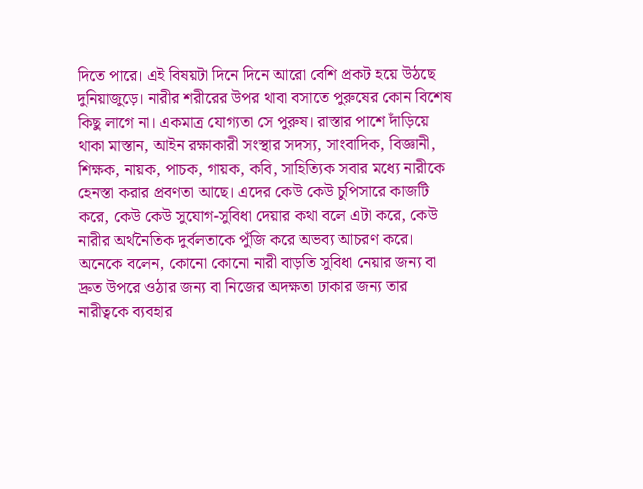দিতে পারে। এই বিষয়টা দিনে দিনে আরো বেশি প্রকট হয়ে উঠছে দুনিয়াজুড়ে। নারীর শরীরের উপর থাবা বসাতে পুরুষের কোন বিশেষ কিছু লাগে না। একমাত্র যোগ্যতা সে পুরুষ। রাস্তার পাশে দাঁড়িয়ে থাকা মাস্তান, আইন রক্ষাকারী সংস্থার সদস্য, সাংবাদিক, বিজ্ঞানী, শিক্ষক, নায়ক, পাচক, গায়ক, কবি, সাহিত্যিক সবার মধ্যে নারীকে হেনস্তা করার প্রবণতা আছে। এদের কেউ কেউ চুপিসারে কাজটি করে, কেউ কেউ সুযোগ-সুবিধা দেয়ার কথা বলে এটা করে, কেউ নারীর অর্থনৈতিক দুর্বলতাকে পুঁজি করে অভব্য আচরণ করে। অনেকে বলেন, কোনো কোনো নারী বাড়তি সুবিধা নেয়ার জন্য বা দ্রুত উপরে ওঠার জন্য বা নিজের অদক্ষতা ঢাকার জন্য তার নারীত্বকে ব্যবহার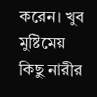করেন। খুব মুষ্টিমেয় কিছু নারীর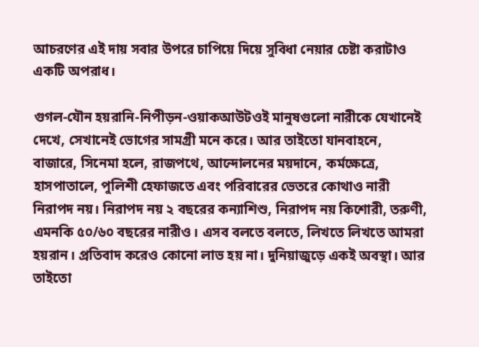আচরণের এই দায় সবার উপরে চাপিয়ে দিয়ে সুবিধা নেয়ার চেষ্টা করাটাও একটি অপরাধ।

গুগল-যৌন হয়রানি-নিপীড়ন-ওয়াকআউটওই মানুষগুলো নারীকে যেখানেই দেখে, সেখানেই ভোগের সামগ্রী মনে করে। আর তাইতো যানবাহনে, বাজারে, সিনেমা হলে, রাজপথে, আন্দোলনের ময়দানে, কর্মক্ষেত্রে, হাসপাতালে, পুলিশী হেফাজতে এবং পরিবারের ভেতরে কোথাও নারী নিরাপদ নয়। নিরাপদ নয় ২ বছরের কন্যাশিশু, নিরাপদ নয় কিশোরী, তরুণী, এমনকি ৫০/৬০ বছরের নারীও। এসব বলতে বলতে, লিখতে লিখতে আমরা হয়রান। প্রতিবাদ করেও কোনো লাভ হয় না। দুনিয়াজুড়ে একই অবস্থা। আর তাইতো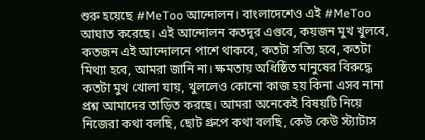শুরু হয়েছে #MeToo আন্দোলন। বাংলাদেশেও এই #MeToo আঘাত করেছে। এই আন্দোলন কতদূর এগুবে, কয়জন মুখ খুলবে, কতজন এই আন্দোলনে পাশে থাকবে, কতটা সত্যি হবে, কতটা মিথ্যা হবে, আমরা জানি না। ক্ষমতায় অধিষ্ঠিত মানুষের বিরুদ্ধে কতটা মুখ খোলা যায়, খুললেও কোনো কাজ হয় কিনা এসব নানা প্রশ্ন আমাদের তাড়িত করছে। আমরা অনেকেই বিষয়টি নিয়ে নিজেরা কথা বলছি, ছোট গ্রুপে কথা বলছি, কেউ কেউ স্ট্যাটাস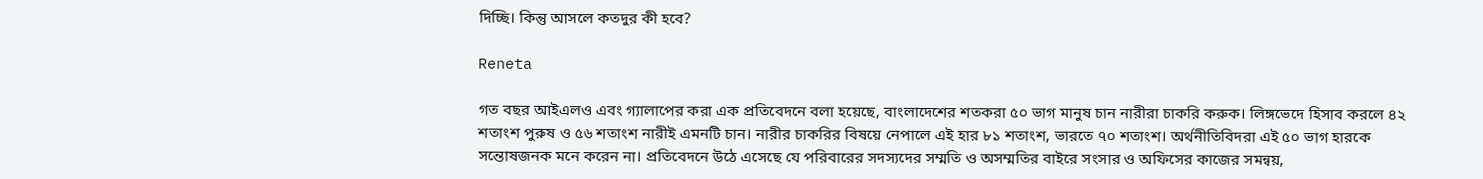দিচ্ছি। কিন্তু আসলে কতদুর কী হবে?

Reneta

গত বছর আইএলও এবং গ্যালাপের করা এক প্রতিবেদনে বলা হয়েছে, বাংলাদেশের শতকরা ৫০ ভাগ মানুষ চান নারীরা চাকরি করুক। লিঙ্গভেদে হিসাব করলে ৪২ শতাংশ পুরুষ ও ৫৬ শতাংশ নারীই এমনটি চান। নারীর চাকরির বিষয়ে নেপালে এই হার ৮১ শতাংশ, ভারতে ৭০ শতাংশ। অর্থনীতিবিদরা এই ৫০ ভাগ হারকে সন্তোষজনক মনে করেন না। প্রতিবেদনে উঠে এসেছে যে পরিবারের সদস্যদের সম্মতি ও অসম্মতির বাইরে সংসার ও অফিসের কাজের সমন্বয়,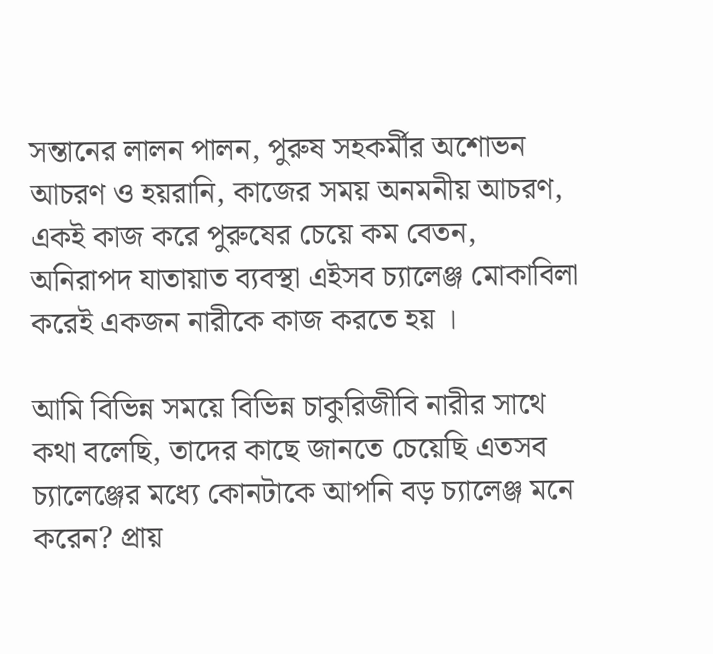সন্তানের লালন পালন, পুরুষ সহকর্মীর অশোভন আচরণ ও হয়রানি, কাজের সময় অনমনীয় আচরণ, একই কাজ করে পুরুষের চেয়ে কম বেতন, অনিরাপদ যাতায়াত ব্যবস্থা এইসব চ্যালেঞ্জ মোকাবিলা করেই একজন নারীকে কাজ করতে হয় ।

আমি বিভিন্ন সময়ে বিভিন্ন চাকুরিজীবি নারীর সাথে কথা বলেছি, তাদের কাছে জানতে চেয়েছি এতসব চ্যালেঞ্জের মধ্যে কোনটাকে আপনি বড় চ্যালেঞ্জ মনে করেন? প্রায়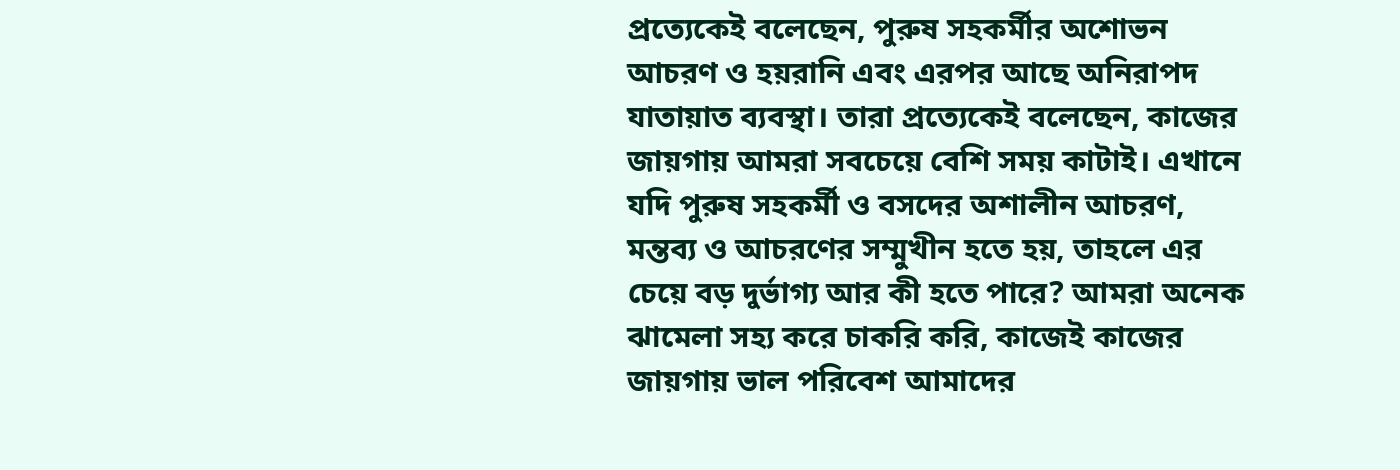প্রত্যেকেই বলেছেন, পুরুষ সহকর্মীর অশোভন আচরণ ও হয়রানি এবং এরপর আছে অনিরাপদ যাতায়াত ব্যবস্থা। তারা প্রত্যেকেই বলেছেন, কাজের জায়গায় আমরা সবচেয়ে বেশি সময় কাটাই। এখানে যদি পুরুষ সহকর্মী ও বসদের অশালীন আচরণ, মন্তব্য ও আচরণের সম্মুখীন হতে হয়, তাহলে এর চেয়ে বড় দুর্ভাগ্য আর কী হতে পারে? আমরা অনেক ঝামেলা সহ্য করে চাকরি করি, কাজেই কাজের জায়গায় ভাল পরিবেশ আমাদের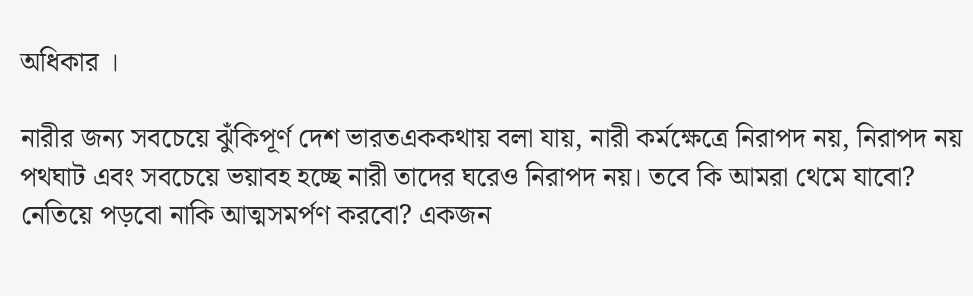অধিকার ।

নারীর জন্য সবচেয়ে ঝুঁকিপূর্ণ দেশ ভারতএককথায় বলা যায়, নারী কর্মক্ষেত্রে নিরাপদ নয়, নিরাপদ নয় পথঘাট এবং সবচেয়ে ভয়াবহ হচ্ছে নারী তাদের ঘরেও নিরাপদ নয়। তবে কি আমরা থেমে যাবো? নেতিয়ে পড়বো নাকি আত্মসমর্পণ করবো? একজন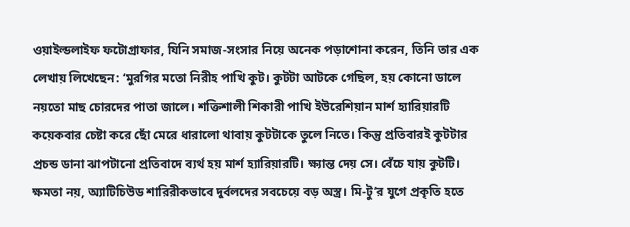ওয়াইল্ডলাইফ ফটোগ্রাফার, যিনি সমাজ-সংসার নিয়ে অনেক পড়াশোনা করেন, তিনি তার এক লেখায় লিখেছেন: ‘মুরগির মতো নিরীহ পাখি কুট। কুটটা আটকে গেছিল, হয় কোনো ডালে নয়তো মাছ চোরদের পাতা জালে। শক্তিশালী শিকারী পাখি ইউরেশিয়ান মার্শ হ্যারিয়ারটি কয়েকবার চেষ্টা করে ছোঁ মেরে ধারালো থাবায় কুটটাকে তুলে নিতে। কিন্তু প্রতিবারই কুটটার প্রচন্ড ডানা ঝাপটানো প্রতিবাদে ব্যর্থ হয় মার্শ হ্যারিয়ারটি। ক্ষ্যান্ত দেয় সে। বেঁচে যায় কুটটি। ক্ষমতা নয়, অ্যাটিচিউড শারিরীকভাবে দুর্বলদের সবচেয়ে বড় অস্ত্র। মি-টু’র যুগে প্রকৃতি হতে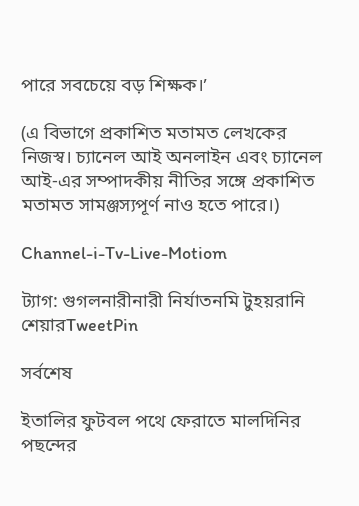পারে সবচেয়ে বড় শিক্ষক।’

(এ বিভাগে প্রকাশিত মতামত লেখকের নিজস্ব। চ্যানেল আই অনলাইন এবং চ্যানেল আই-এর সম্পাদকীয় নীতির সঙ্গে প্রকাশিত মতামত সামঞ্জস্যপূর্ণ নাও হতে পারে।)

Channel-i-Tv-Live-Motiom

ট্যাগ: গুগলনারীনারী নির্যাতনমি টুহয়রানি
শেয়ারTweetPin

সর্বশেষ

ইতালির ফুটবল পথে ফেরাতে মালদিনির পছন্দের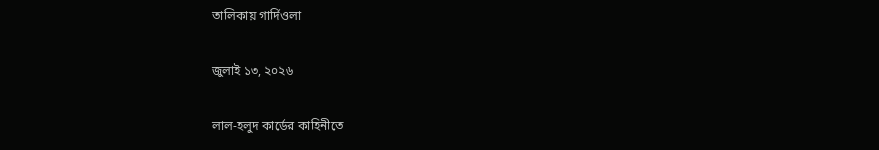তালিকায় গার্দিওলা

জুলাই ১৩, ২০২৬

লাল-হলুদ কার্ডের কাহিনীতে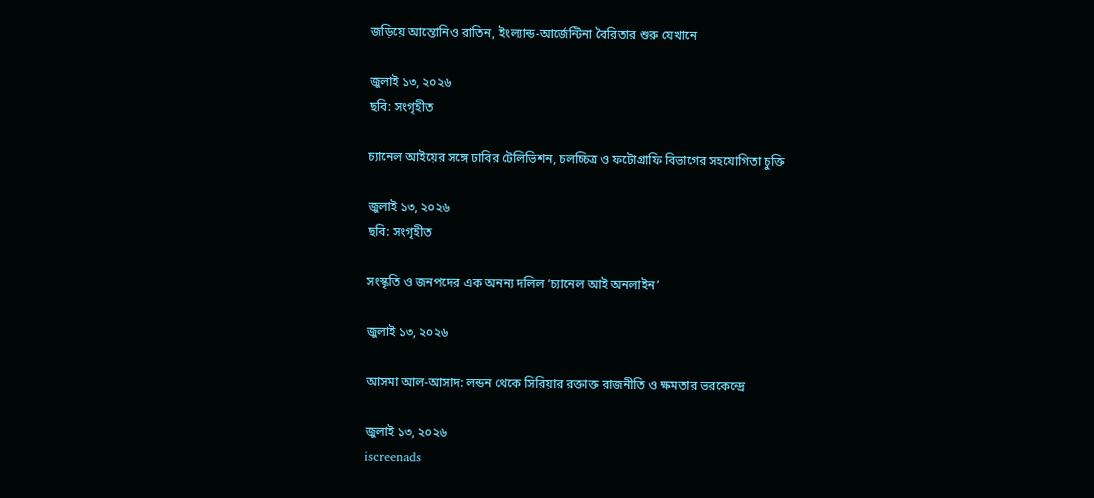জড়িয়ে আন্তোনিও রাতিন, ইংল্যান্ড-আর্জেন্টিনা বৈরিতার শুরু যেখানে

জুলাই ১৩, ২০২৬
ছবি: সংগৃহীত

চ্যানেল আইয়ের সঙ্গে ঢাবির টেলিভিশন, চলচ্চিত্র ও ফটোগ্রাফি বিভাগের সহযোগিতা চুক্তি

জুলাই ১৩, ২০২৬
ছবি: সংগৃহীত

সংস্কৃতি ও জনপদের এক অনন্য দলিল ‘চ্যানেল আই অনলাইন’

জুলাই ১৩, ২০২৬

আসমা আল-আসাদ: লন্ডন থেকে সিরিয়ার রক্তাক্ত রাজনীতি ও ক্ষমতার ভরকেন্দ্রে

জুলাই ১৩, ২০২৬
iscreenads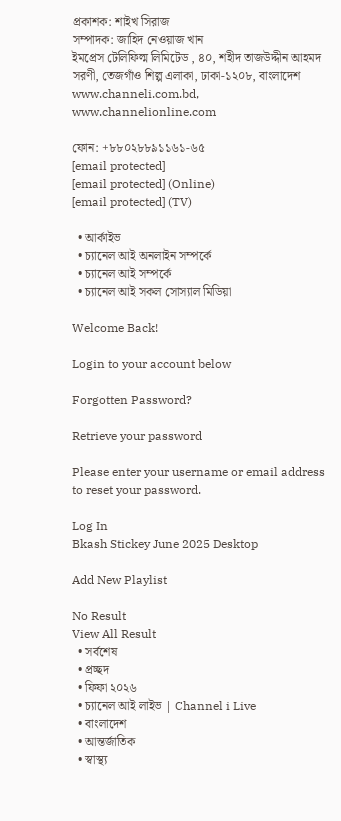প্রকাশক: শাইখ সিরাজ
সম্পাদক: জাহিদ নেওয়াজ খান
ইমপ্রেস টেলিফিল্ম লিমিটেড , ৪০, শহীদ তাজউদ্দীন আহমদ সরণী, তেজগাঁও শিল্প এলাকা, ঢাকা-১২০৮, বাংলাদেশ
www.channeli.com.bd,
www.channelionline.com

ফোন: +৮৮০২৮৮৯১১৬১-৬৫
[email protected]
[email protected] (Online)
[email protected] (TV)

  • আর্কাইভ
  • চ্যানেল আই অনলাইন সম্পর্কে
  • চ্যানেল আই সম্পর্কে
  • চ্যানেল আই সকল সোস্যাল মিডিয়া

Welcome Back!

Login to your account below

Forgotten Password?

Retrieve your password

Please enter your username or email address to reset your password.

Log In
Bkash Stickey June 2025 Desktop

Add New Playlist

No Result
View All Result
  • সর্বশেষ
  • প্রচ্ছদ
  • ফিফা ২০২৬
  • চ্যানেল আই লাইভ | Channel i Live
  • বাংলাদেশ
  • আন্তর্জাতিক
  • স্বাস্থ্য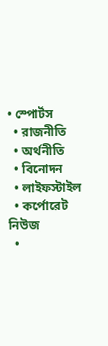• স্পোর্টস
  • রাজনীতি
  • অর্থনীতি
  • বিনোদন
  • লাইফস্টাইল
  • কর্পোরেট নিউজ
  •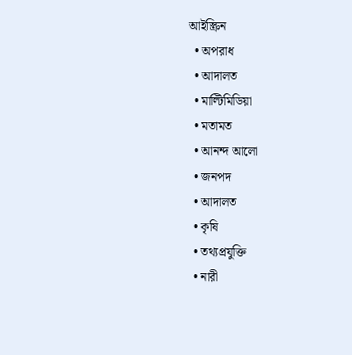আইস্ক্রিন
  • অপরাধ
  • আদালত
  • মাল্টিমিডিয়া
  • মতামত
  • আনন্দ আলো
  • জনপদ
  • আদালত
  • কৃষি
  • তথ্যপ্রযুক্তি
  • নারী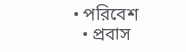• পরিবেশ
  • প্রবাস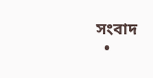সংবাদ
  •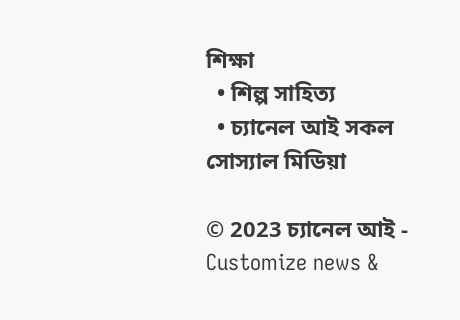শিক্ষা
  • শিল্প সাহিত্য
  • চ্যানেল আই সকল সোস্যাল মিডিয়া

© 2023 চ্যানেল আই - Customize news &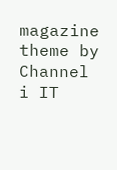magazine theme by Channel i IT